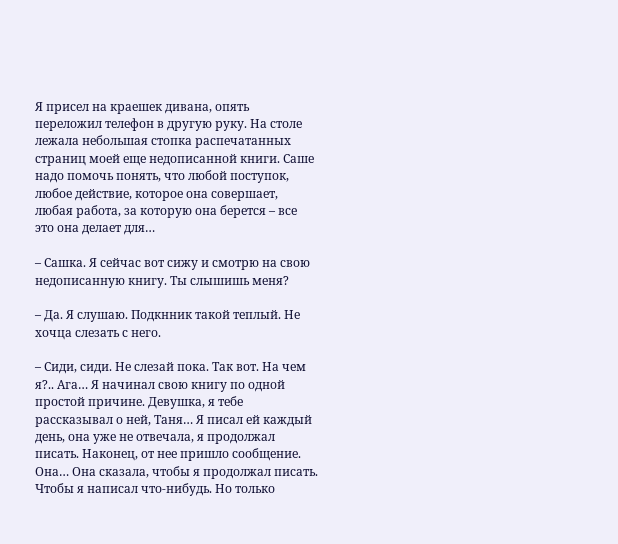Я присел на краешек дивана, опять переложил телефон в другую руку. На столе лежала небольшая стопка распечатанных страниц моей еще недописанной книги. Саше надо помочь понять, что любой поступок, любое действие, которое она совершает, любая работа, за которую она берется – все это она делает для…

– Сашка. Я сейчас вот сижу и смотрю на свою недописанную книгу. Ты слышишь меня?

– Да. Я слушаю. Подкнник такой теплый. Не хочца слезать с него.

– Сиди, сиди. Не слезай пока. Так вот. На чем я?.. Ага… Я начинал свою книгу по одной простой причине. Девушка, я тебе рассказывал о ней, Таня… Я писал ей каждый день, она уже не отвечала, я продолжал писать. Наконец, от нее пришло сообщение. Она… Она сказала, чтобы я продолжал писать. Чтобы я написал что-нибудь. Но только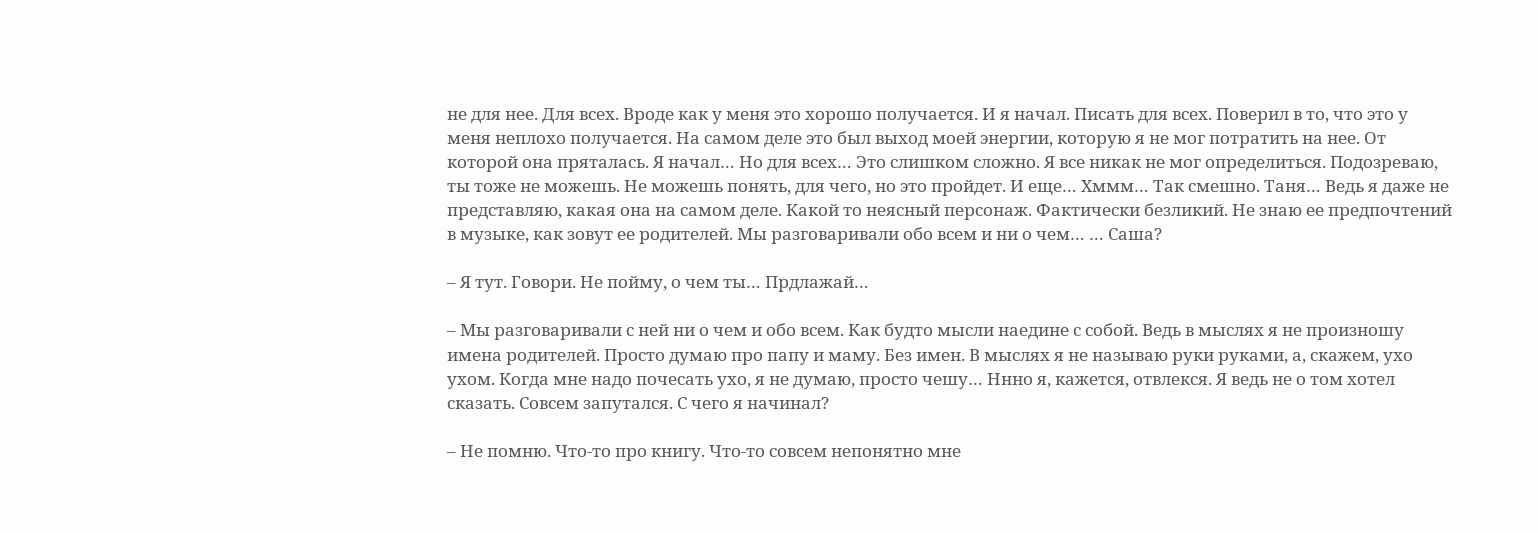не для нее. Для всех. Вроде как у меня это хорошо получается. И я начал. Писать для всех. Поверил в то, что это у меня неплохо получается. На самом деле это был выход моей энергии, которую я не мог потратить на нее. От которой она пряталась. Я начал… Но для всех… Это слишком сложно. Я все никак не мог определиться. Подозреваю, ты тоже не можешь. Не можешь понять, для чего, но это пройдет. И еще… Хммм… Так смешно. Таня… Ведь я даже не представляю, какая она на самом деле. Какой то неясный персонаж. Фактически безликий. Не знаю ее предпочтений в музыке, как зовут ее родителей. Мы разговаривали обо всем и ни о чем… … Саша?

– Я тут. Говори. Не пойму, о чем ты… Прдлажай…

– Мы разговаривали с ней ни о чем и обо всем. Как будто мысли наедине с собой. Ведь в мыслях я не произношу имена родителей. Просто думаю про папу и маму. Без имен. В мыслях я не называю руки руками, а, скажем, ухо ухом. Когда мне надо почесать ухо, я не думаю, просто чешу… Ннно я, кажется, отвлекся. Я ведь не о том хотел сказать. Совсем запутался. С чего я начинал?

– Не помню. Что-то про книгу. Что-то совсем непонятно мне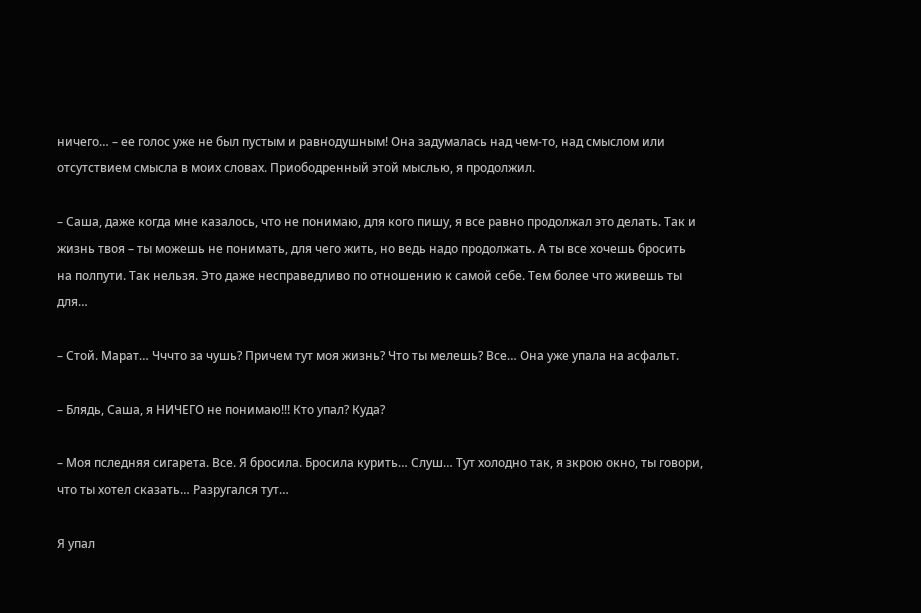ничего… – ее голос уже не был пустым и равнодушным! Она задумалась над чем-то, над смыслом или отсутствием смысла в моих словах. Приободренный этой мыслью, я продолжил.

– Саша, даже когда мне казалось, что не понимаю, для кого пишу, я все равно продолжал это делать. Так и жизнь твоя – ты можешь не понимать, для чего жить, но ведь надо продолжать. А ты все хочешь бросить на полпути. Так нельзя. Это даже несправедливо по отношению к самой себе. Тем более что живешь ты для…

– Стой. Марат… Чччто за чушь? Причем тут моя жизнь? Что ты мелешь? Все… Она уже упала на асфальт.

– Блядь, Саша, я НИЧЕГО не понимаю!!! Кто упал? Куда?

– Моя пследняя сигарета. Все. Я бросила. Бросила курить… Слуш… Тут холодно так, я зкрою окно, ты говори, что ты хотел сказать… Разругался тут…

Я упал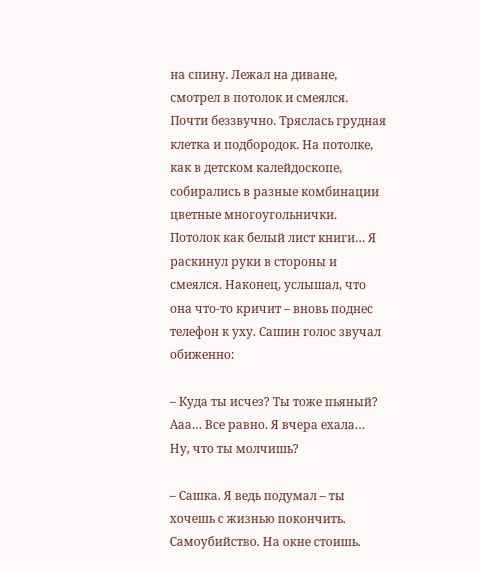на спину. Лежал на диване, смотрел в потолок и смеялся. Почти беззвучно. Тряслась грудная клетка и подбородок. На потолке, как в детском калейдоскопе, собирались в разные комбинации цветные многоугольнички. Потолок как белый лист книги… Я раскинул руки в стороны и смеялся. Наконец, услышал, что она что-то кричит – вновь поднес телефон к уху. Сашин голос звучал обиженно:

– Куда ты исчез? Ты тоже пьяный? Ааа… Все равно. Я вчера ехала… Ну, что ты молчишь?

– Сашка. Я ведь подумал – ты хочешь с жизнью покончить. Самоубийство. На окне стоишь.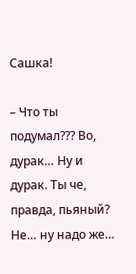Сашка!

– Что ты подумал??? Во, дурак… Ну и дурак. Ты че, правда, пьяный? Не… ну надо же…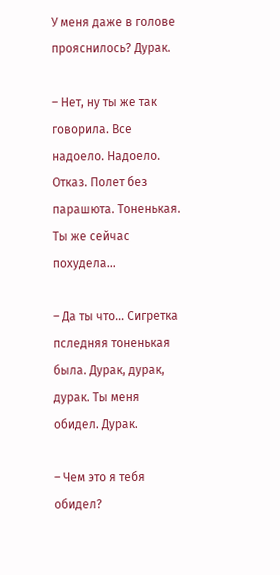У меня даже в голове прояснилось? Дурак.

– Нет, ну ты же так говорила. Все надоело. Надоело. Отказ. Полет без парашюта. Тоненькая. Ты же сейчас похудела…

– Да ты что… Сигретка пследняя тоненькая была. Дурак, дурак, дурак. Ты меня обидел. Дурак.

– Чем это я тебя обидел?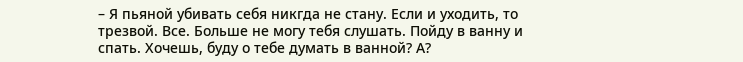– Я пьяной убивать себя никгда не стану. Если и уходить, то трезвой. Все. Больше не могу тебя слушать. Пойду в ванну и спать. Хочешь, буду о тебе думать в ванной? А?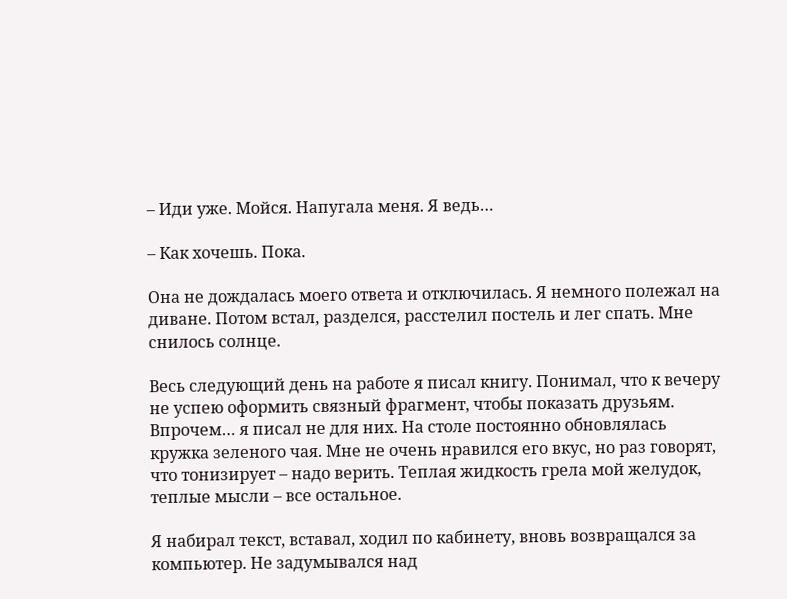– Иди уже. Мойся. Напугала меня. Я ведь…

– Как хочешь. Пока.

Она не дождалась моего ответа и отключилась. Я немного полежал на диване. Потом встал, разделся, расстелил постель и лег спать. Мне снилось солнце.

Весь следующий день на работе я писал книгу. Понимал, что к вечеру не успею оформить связный фрагмент, чтобы показать друзьям. Впрочем… я писал не для них. На столе постоянно обновлялась кружка зеленого чая. Мне не очень нравился его вкус, но раз говорят, что тонизирует – надо верить. Теплая жидкость грела мой желудок, теплые мысли – все остальное.

Я набирал текст, вставал, ходил по кабинету, вновь возвращался за компьютер. Не задумывался над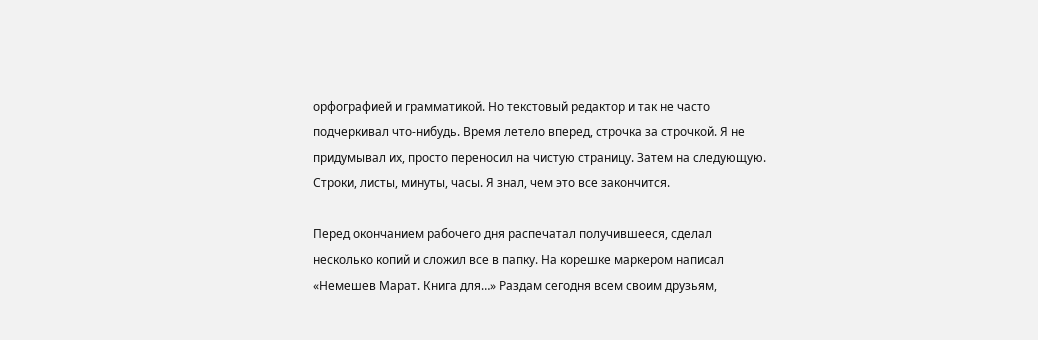орфографией и грамматикой. Но текстовый редактор и так не часто подчеркивал что-нибудь. Время летело вперед, строчка за строчкой. Я не придумывал их, просто переносил на чистую страницу. Затем на следующую. Строки, листы, минуты, часы. Я знал, чем это все закончится.

Перед окончанием рабочего дня распечатал получившееся, сделал несколько копий и сложил все в папку. На корешке маркером написал «Немешев Марат. Книга для…» Раздам сегодня всем своим друзьям,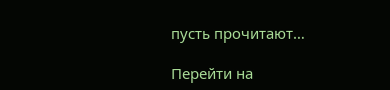пусть прочитают…

Перейти на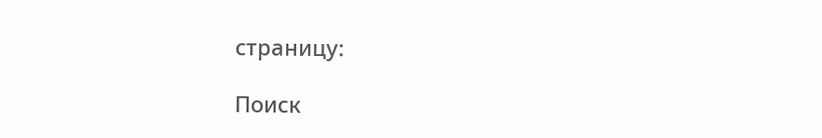страницу:

Поиск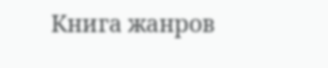Книга жанров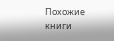Похожие книги